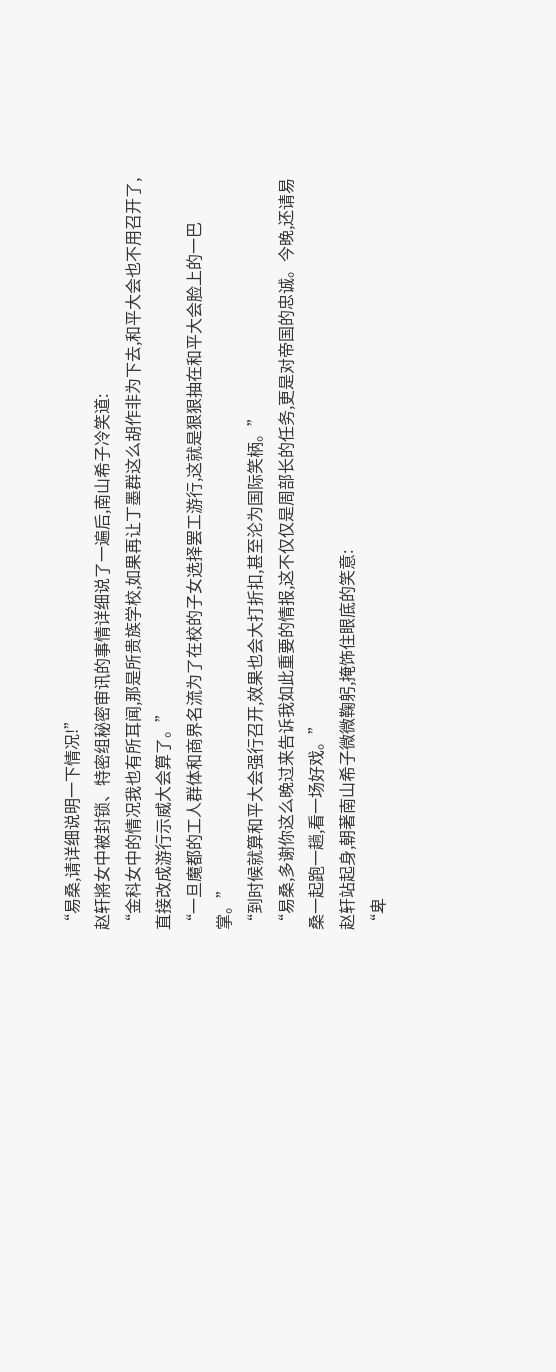“易桑,请详细说明一下情况!”
赵轩將女中被封锁、特密组秘密审讯的事情详细说了一遍后,南山希子冷笑道:
“金科女中的情况我也有所耳闻,那是所贵族学校,如果再让丁墨群这么胡作非为下去,和平大会也不用召开了,直接改成游行示威大会算了。”
“一旦魔都的工人群体和商界名流为了在校的子女选择罢工游行,这就是狠狠抽在和平大会脸上的一巴掌。”
“到时候就算和平大会强行召开,效果也会大打折扣,甚至沦为国际笑柄。”
“易桑,多谢你这么晚过来告诉我如此重要的情报,这不仅仅是周部长的任务,更是对帝国的忠诚。今晚,还请易桑一起跑一趟,看一场好戏。”
赵轩站起身,朝著南山希子微微鞠躬,掩饰住眼底的笑意:
“卑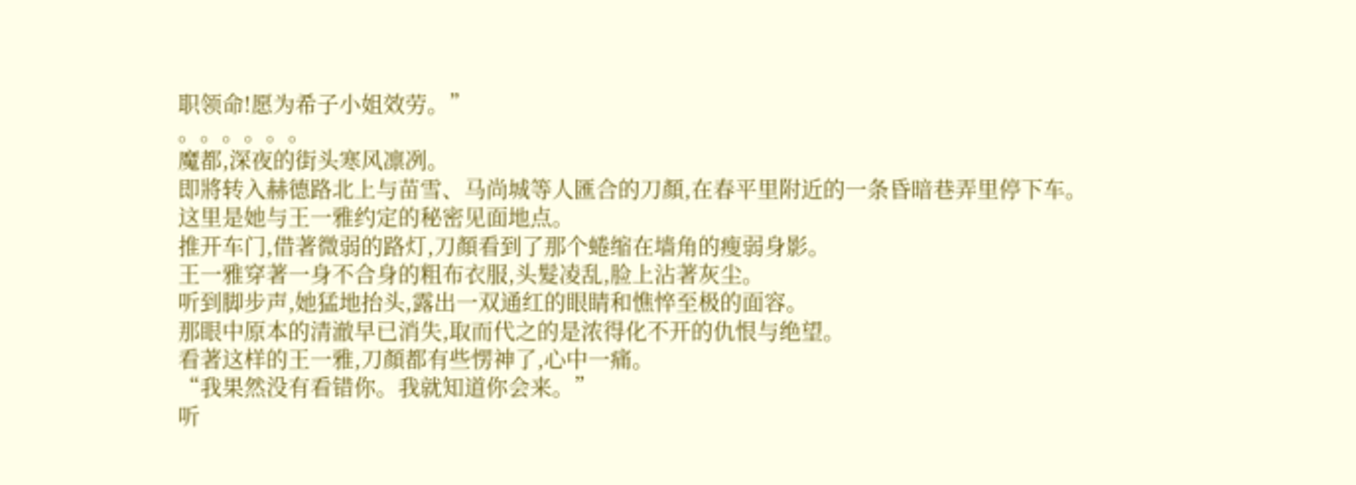职领命!愿为希子小姐效劳。”
。。。。。。
魔都,深夜的街头寒风凛冽。
即將转入赫德路北上与苗雪、马尚城等人匯合的刀顏,在春平里附近的一条昏暗巷弄里停下车。
这里是她与王一雅约定的秘密见面地点。
推开车门,借著微弱的路灯,刀顏看到了那个蜷缩在墙角的瘦弱身影。
王一雅穿著一身不合身的粗布衣服,头髮凌乱,脸上沾著灰尘。
听到脚步声,她猛地抬头,露出一双通红的眼睛和憔悴至极的面容。
那眼中原本的清澈早已消失,取而代之的是浓得化不开的仇恨与绝望。
看著这样的王一雅,刀顏都有些愣神了,心中一痛。
“我果然没有看错你。我就知道你会来。”
听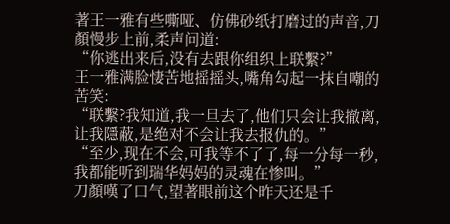著王一雅有些嘶哑、仿佛砂纸打磨过的声音,刀顏慢步上前,柔声问道:
“你逃出来后,没有去跟你组织上联繫?”
王一雅满脸悽苦地摇摇头,嘴角勾起一抹自嘲的苦笑:
“联繫?我知道,我一旦去了,他们只会让我撤离,让我隱蔽,是绝对不会让我去报仇的。”
“至少,现在不会,可我等不了了,每一分每一秒,我都能听到瑞华妈妈的灵魂在惨叫。”
刀顏嘆了口气,望著眼前这个昨天还是千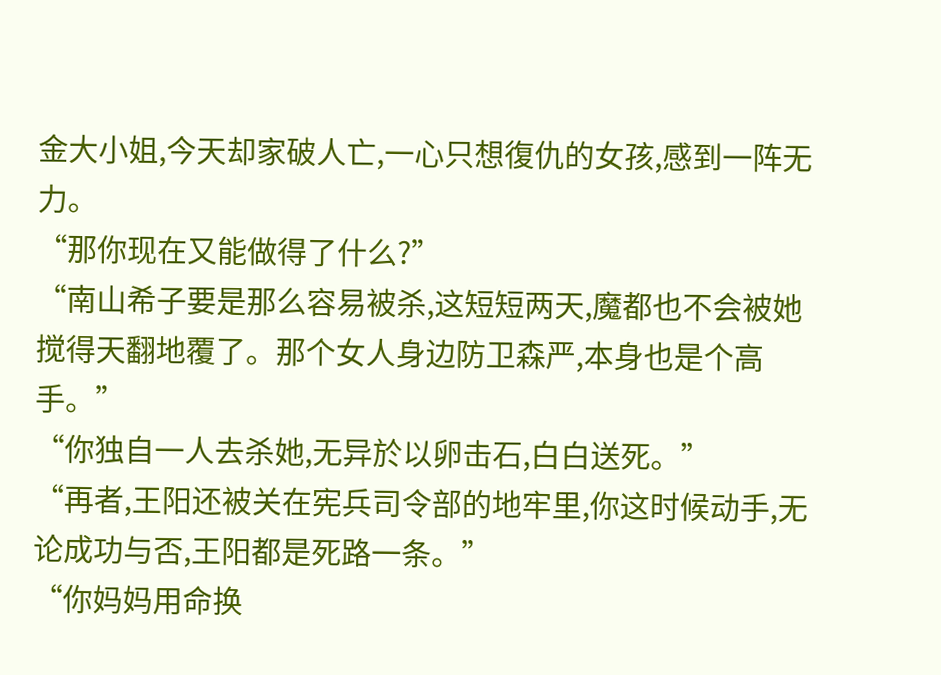金大小姐,今天却家破人亡,一心只想復仇的女孩,感到一阵无力。
“那你现在又能做得了什么?”
“南山希子要是那么容易被杀,这短短两天,魔都也不会被她搅得天翻地覆了。那个女人身边防卫森严,本身也是个高手。”
“你独自一人去杀她,无异於以卵击石,白白送死。”
“再者,王阳还被关在宪兵司令部的地牢里,你这时候动手,无论成功与否,王阳都是死路一条。”
“你妈妈用命换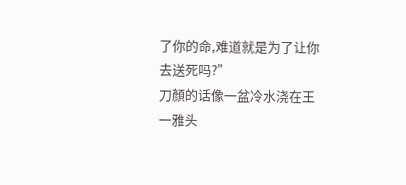了你的命,难道就是为了让你去送死吗?”
刀顏的话像一盆冷水浇在王一雅头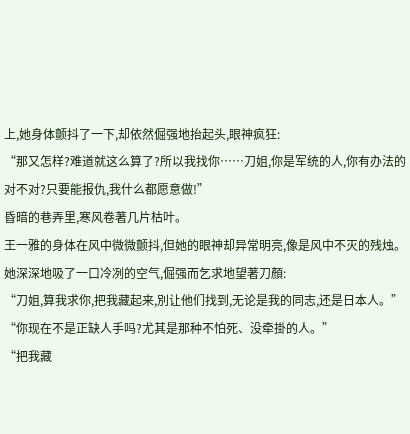上,她身体颤抖了一下,却依然倔强地抬起头,眼神疯狂:
“那又怎样?难道就这么算了?所以我找你……刀姐,你是军统的人,你有办法的对不对?只要能报仇,我什么都愿意做!”
昏暗的巷弄里,寒风卷著几片枯叶。
王一雅的身体在风中微微颤抖,但她的眼神却异常明亮,像是风中不灭的残烛。
她深深地吸了一口冷冽的空气,倔强而乞求地望著刀顏:
“刀姐,算我求你,把我藏起来,別让他们找到,无论是我的同志,还是日本人。”
“你现在不是正缺人手吗?尤其是那种不怕死、没牵掛的人。”
“把我藏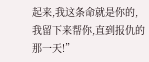起来,我这条命就是你的,我留下来帮你,直到报仇的那一天!”